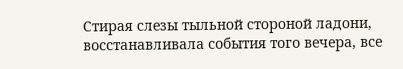Стирая слезы тыльной стороной ладони, восстанавливала события того вечера, все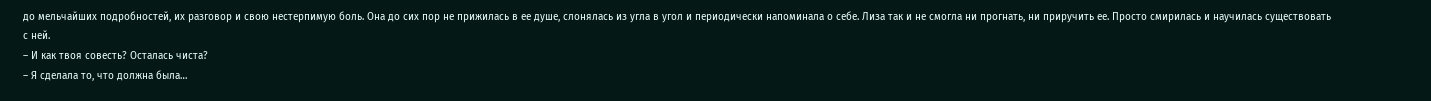до мельчайших подробностей, их разговор и свою нестерпимую боль. Она до сих пор не прижилась в ее душе, слонялась из угла в угол и периодически напоминала о себе. Лиза так и не смогла ни прогнать, ни приручить ее. Просто смирилась и научилась существовать с ней.
– И как твоя совесть? Осталась чиста?
– Я сделала то, что должна была…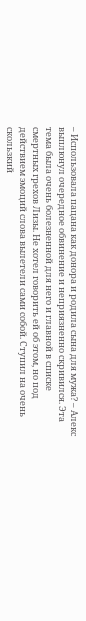– Использовала пацана как донора и родила сына для мужа? – Алекс выплюнул очередное обвинение и неприязненно скривился. Эта тема была очень болезненной для него и главной в списке смертных грехов Лизы. Не хотел говорить ей об этом, но под действием эмоций слова вылетели сами собой. Ступил на очень скользкий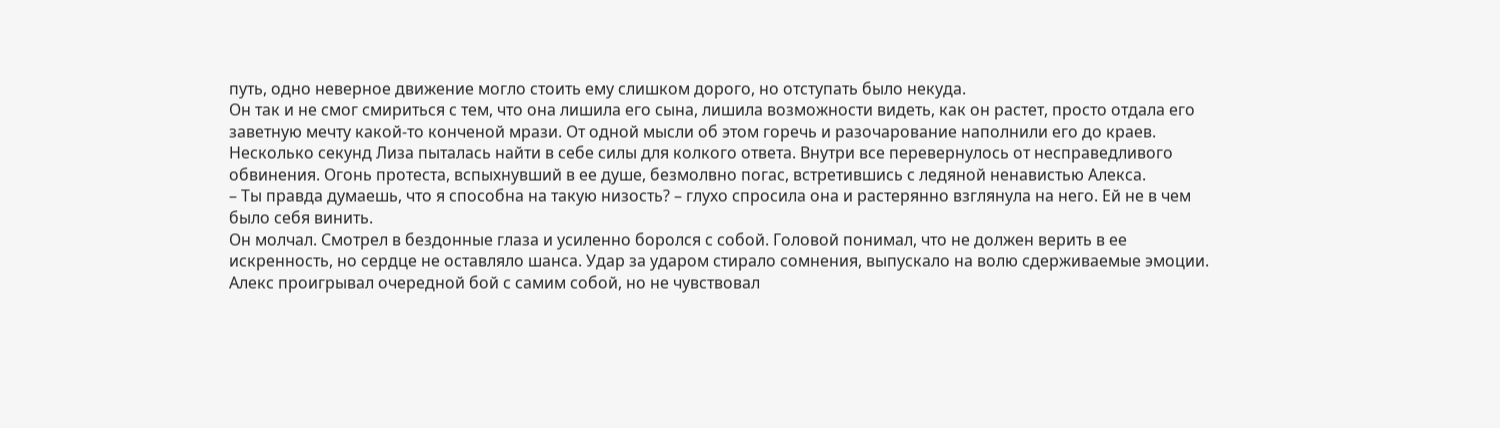путь, одно неверное движение могло стоить ему слишком дорого, но отступать было некуда.
Он так и не смог смириться с тем, что она лишила его сына, лишила возможности видеть, как он растет, просто отдала его заветную мечту какой-то конченой мрази. От одной мысли об этом горечь и разочарование наполнили его до краев.
Несколько секунд Лиза пыталась найти в себе силы для колкого ответа. Внутри все перевернулось от несправедливого обвинения. Огонь протеста, вспыхнувший в ее душе, безмолвно погас, встретившись с ледяной ненавистью Алекса.
– Ты правда думаешь, что я способна на такую низость? – глухо спросила она и растерянно взглянула на него. Ей не в чем было себя винить.
Он молчал. Смотрел в бездонные глаза и усиленно боролся с собой. Головой понимал, что не должен верить в ее искренность, но сердце не оставляло шанса. Удар за ударом стирало сомнения, выпускало на волю сдерживаемые эмоции. Алекс проигрывал очередной бой с самим собой, но не чувствовал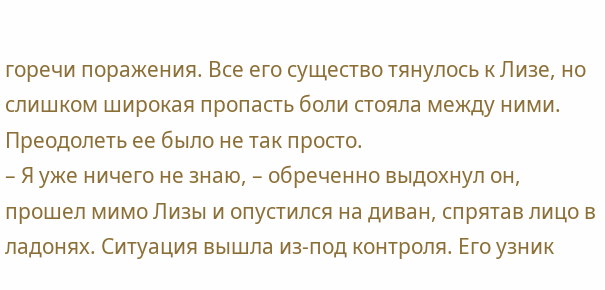горечи поражения. Все его существо тянулось к Лизе, но слишком широкая пропасть боли стояла между ними. Преодолеть ее было не так просто.
– Я уже ничего не знаю, – обреченно выдохнул он, прошел мимо Лизы и опустился на диван, спрятав лицо в ладонях. Ситуация вышла из-под контроля. Его узник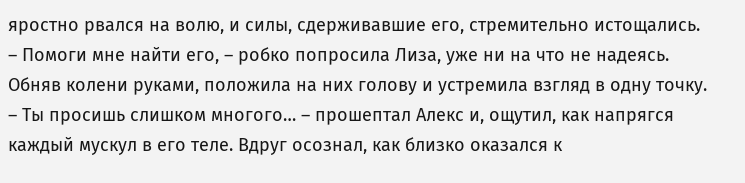яростно рвался на волю, и силы, сдерживавшие его, стремительно истощались.
– Помоги мне найти его, – робко попросила Лиза, уже ни на что не надеясь. Обняв колени руками, положила на них голову и устремила взгляд в одну точку.
– Ты просишь слишком многого… – прошептал Алекс и, ощутил, как напрягся каждый мускул в его теле. Вдруг осознал, как близко оказался к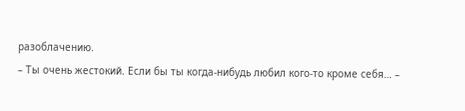разоблачению.
– Ты очень жестокий. Если бы ты когда-нибудь любил кого-то кроме себя… –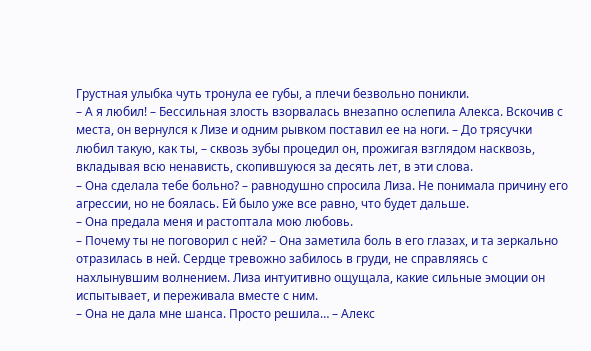Грустная улыбка чуть тронула ее губы, а плечи безвольно поникли.
– А я любил! – Бессильная злость взорвалась внезапно ослепила Алекса. Вскочив с места, он вернулся к Лизе и одним рывком поставил ее на ноги. – До трясучки любил такую, как ты, – сквозь зубы процедил он, прожигая взглядом насквозь, вкладывая всю ненависть, скопившуюся за десять лет, в эти слова.
– Она сделала тебе больно? – равнодушно спросила Лиза. Не понимала причину его агрессии, но не боялась. Ей было уже все равно, что будет дальше.
– Она предала меня и растоптала мою любовь.
– Почему ты не поговорил с ней? – Она заметила боль в его глазах, и та зеркально отразилась в ней. Сердце тревожно забилось в груди, не справляясь с нахлынувшим волнением. Лиза интуитивно ощущала, какие сильные эмоции он испытывает, и переживала вместе с ним.
– Она не дала мне шанса. Просто решила… – Алекс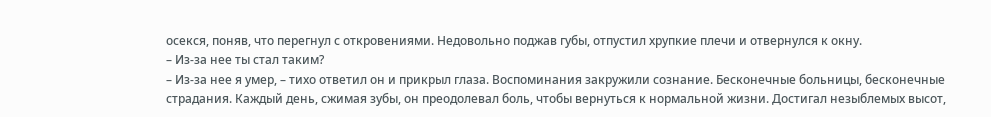осекся, поняв, что перегнул с откровениями. Недовольно поджав губы, отпустил хрупкие плечи и отвернулся к окну.
– Из-за нее ты стал таким?
– Из-за нее я умер, – тихо ответил он и прикрыл глаза. Воспоминания закружили сознание. Бесконечные больницы, бесконечные страдания. Каждый день, сжимая зубы, он преодолевал боль, чтобы вернуться к нормальной жизни. Достигал незыблемых высот,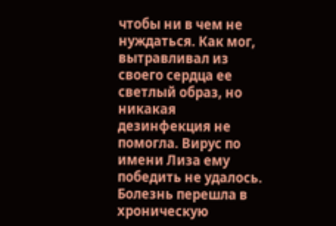чтобы ни в чем не нуждаться. Как мог, вытравливал из своего сердца ее светлый образ, но никакая дезинфекция не помогла. Вирус по имени Лиза ему победить не удалось. Болезнь перешла в хроническую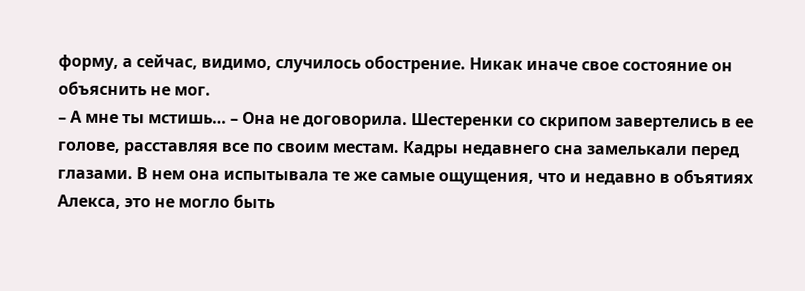форму, а сейчас, видимо, случилось обострение. Никак иначе свое состояние он объяснить не мог.
– А мне ты мстишь… – Она не договорила. Шестеренки со скрипом завертелись в ее голове, расставляя все по своим местам. Кадры недавнего сна замелькали перед глазами. В нем она испытывала те же самые ощущения, что и недавно в объятиях Алекса, это не могло быть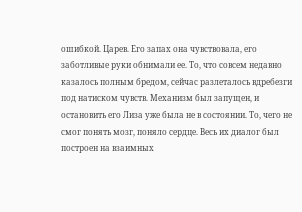ошибкой. Царев. Его запах она чувствовала, его заботливые руки обнимали ее. То, что совсем недавно казалось полным бредом, сейчас разлеталось вдребезги под натиском чувств. Механизм был запущен, и остановить его Лиза уже была не в состоянии. То, чего не смог понять мозг, поняло сердце. Весь их диалог был построен на взаимных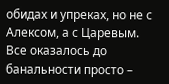обидах и упреках, но не с Алексом, а с Царевым. Все оказалось до банальности просто –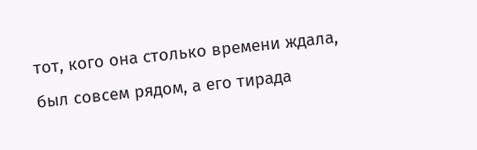тот, кого она столько времени ждала, был совсем рядом, а его тирада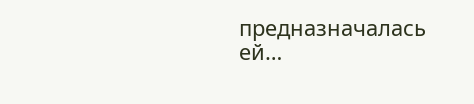предназначалась ей…